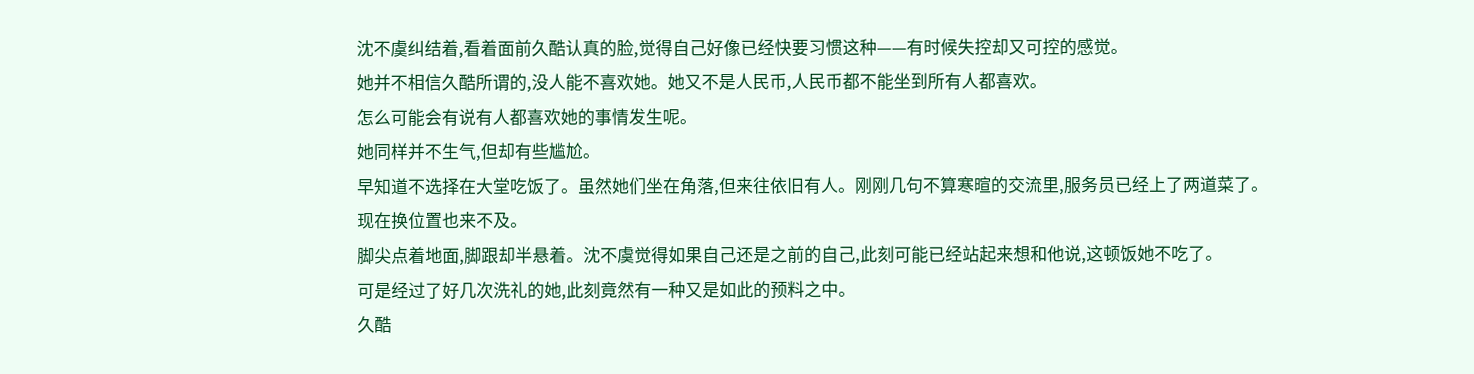沈不虞纠结着,看着面前久酷认真的脸,觉得自己好像已经快要习惯这种——有时候失控却又可控的感觉。
她并不相信久酷所谓的,没人能不喜欢她。她又不是人民币,人民币都不能坐到所有人都喜欢。
怎么可能会有说有人都喜欢她的事情发生呢。
她同样并不生气,但却有些尴尬。
早知道不选择在大堂吃饭了。虽然她们坐在角落,但来往依旧有人。刚刚几句不算寒暄的交流里,服务员已经上了两道菜了。
现在换位置也来不及。
脚尖点着地面,脚跟却半悬着。沈不虞觉得如果自己还是之前的自己,此刻可能已经站起来想和他说,这顿饭她不吃了。
可是经过了好几次洗礼的她,此刻竟然有一种又是如此的预料之中。
久酷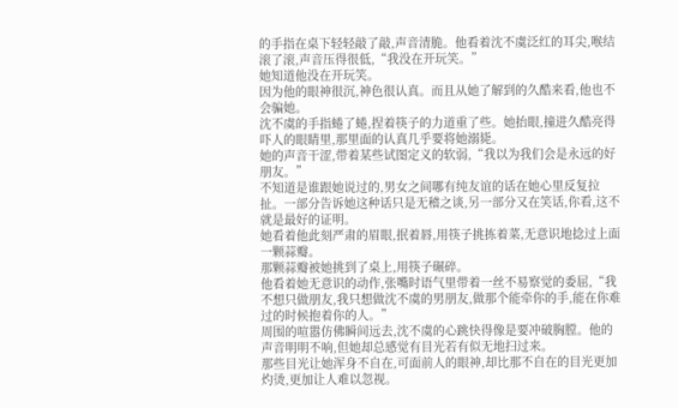的手指在桌下轻轻敲了敲,声音清脆。他看着沈不虞泛红的耳尖,喉结滚了滚,声音压得很低,“我没在开玩笑。”
她知道他没在开玩笑。
因为他的眼神很沉,神色很认真。而且从她了解到的久酷来看,他也不会骗她。
沈不虞的手指蜷了蜷,捏着筷子的力道重了些。她抬眼,撞进久酷亮得吓人的眼睛里,那里面的认真几乎要将她溺毙。
她的声音干涩,带着某些试图定义的软弱,“我以为我们会是永远的好朋友。”
不知道是谁跟她说过的,男女之间哪有纯友谊的话在她心里反复拉扯。一部分告诉她这种话只是无稽之谈,另一部分又在笑话,你看,这不就是最好的证明。
她看着他此刻严肃的眉眼,抿着唇,用筷子挑拣着菜,无意识地捻过上面一颗蒜瓣。
那颗蒜瓣被她挑到了桌上,用筷子碾碎。
他看着她无意识的动作,张嘴时语气里带着一丝不易察觉的委屈,“我不想只做朋友,我只想做沈不虞的男朋友,做那个能牵你的手,能在你难过的时候抱着你的人。”
周围的喧嚣仿佛瞬间远去,沈不虞的心跳快得像是要冲破胸膛。他的声音明明不响,但她却总感觉有目光若有似无地扫过来。
那些目光让她浑身不自在,可面前人的眼神,却比那不自在的目光更加灼烫,更加让人难以忽视。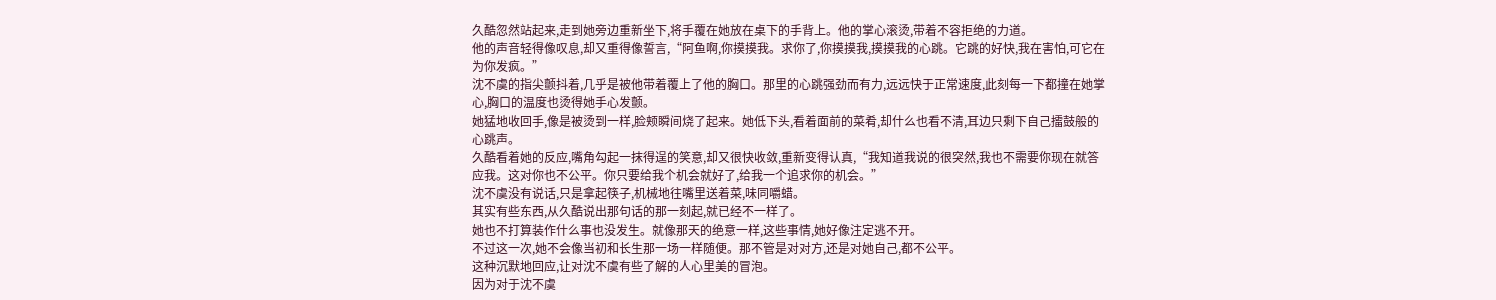久酷忽然站起来,走到她旁边重新坐下,将手覆在她放在桌下的手背上。他的掌心滚烫,带着不容拒绝的力道。
他的声音轻得像叹息,却又重得像誓言,“阿鱼啊,你摸摸我。求你了,你摸摸我,摸摸我的心跳。它跳的好快,我在害怕,可它在为你发疯。”
沈不虞的指尖颤抖着,几乎是被他带着覆上了他的胸口。那里的心跳强劲而有力,远远快于正常速度,此刻每一下都撞在她掌心,胸口的温度也烫得她手心发颤。
她猛地收回手,像是被烫到一样,脸颊瞬间烧了起来。她低下头,看着面前的菜肴,却什么也看不清,耳边只剩下自己擂鼓般的心跳声。
久酷看着她的反应,嘴角勾起一抹得逞的笑意,却又很快收敛,重新变得认真,“我知道我说的很突然,我也不需要你现在就答应我。这对你也不公平。你只要给我个机会就好了,给我一个追求你的机会。”
沈不虞没有说话,只是拿起筷子,机械地往嘴里送着菜,味同嚼蜡。
其实有些东西,从久酷说出那句话的那一刻起,就已经不一样了。
她也不打算装作什么事也没发生。就像那天的绝意一样,这些事情,她好像注定逃不开。
不过这一次,她不会像当初和长生那一场一样随便。那不管是对对方,还是对她自己,都不公平。
这种沉默地回应,让对沈不虞有些了解的人心里美的冒泡。
因为对于沈不虞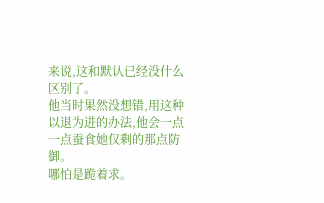来说,这和默认已经没什么区别了。
他当时果然没想错,用这种以退为进的办法,他会一点一点蚕食她仅剩的那点防御。
哪怕是跪着求。